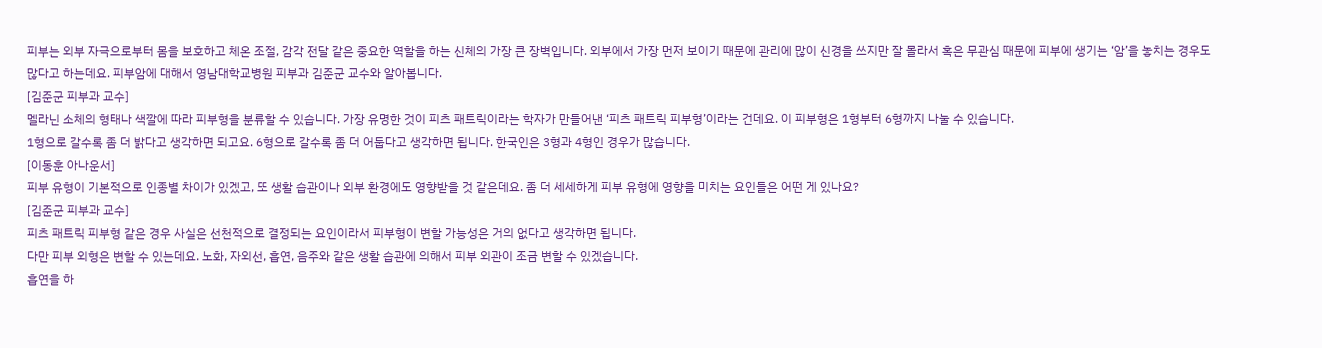피부는 외부 자극으로부터 몸을 보호하고 체온 조절, 감각 전달 같은 중요한 역할을 하는 신체의 가장 큰 장벽입니다. 외부에서 가장 먼저 보이기 때문에 관리에 많이 신경을 쓰지만 잘 몰라서 혹은 무관심 때문에 피부에 생기는 ‘암’을 놓치는 경우도 많다고 하는데요. 피부암에 대해서 영남대학교병원 피부과 김준군 교수와 알아봅니다.
[김준군 피부과 교수]
멜라닌 소체의 형태나 색깔에 따라 피부형을 분류할 수 있습니다. 가장 유명한 것이 피츠 패트릭이라는 학자가 만들어낸 ‘피츠 패트릭 피부형’이라는 건데요. 이 피부형은 1형부터 6형까지 나눌 수 있습니다.
1형으로 갈수록 좀 더 밝다고 생각하면 되고요. 6형으로 갈수록 좀 더 어둡다고 생각하면 됩니다. 한국인은 3형과 4형인 경우가 많습니다.
[이동훈 아나운서]
피부 유형이 기본적으로 인종별 차이가 있겠고, 또 생활 습관이나 외부 환경에도 영향받을 것 같은데요. 좀 더 세세하게 피부 유형에 영향을 미치는 요인들은 어떤 게 있나요?
[김준군 피부과 교수]
피츠 패트릭 피부형 같은 경우 사실은 선천적으로 결정되는 요인이라서 피부형이 변할 가능성은 거의 없다고 생각하면 됩니다.
다만 피부 외형은 변할 수 있는데요. 노화, 자외선, 흡연, 음주와 같은 생활 습관에 의해서 피부 외관이 조금 변할 수 있겠습니다.
흡연을 하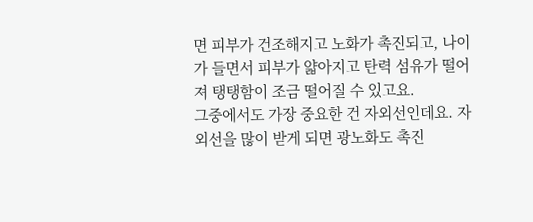면 피부가 건조해지고 노화가 촉진되고, 나이가 들면서 피부가 얇아지고 탄력 섬유가 떨어져 탱탱함이 조금 떨어질 수 있고요.
그중에서도 가장 중요한 건 자외선인데요. 자외선을 많이 받게 되면 광노화도 촉진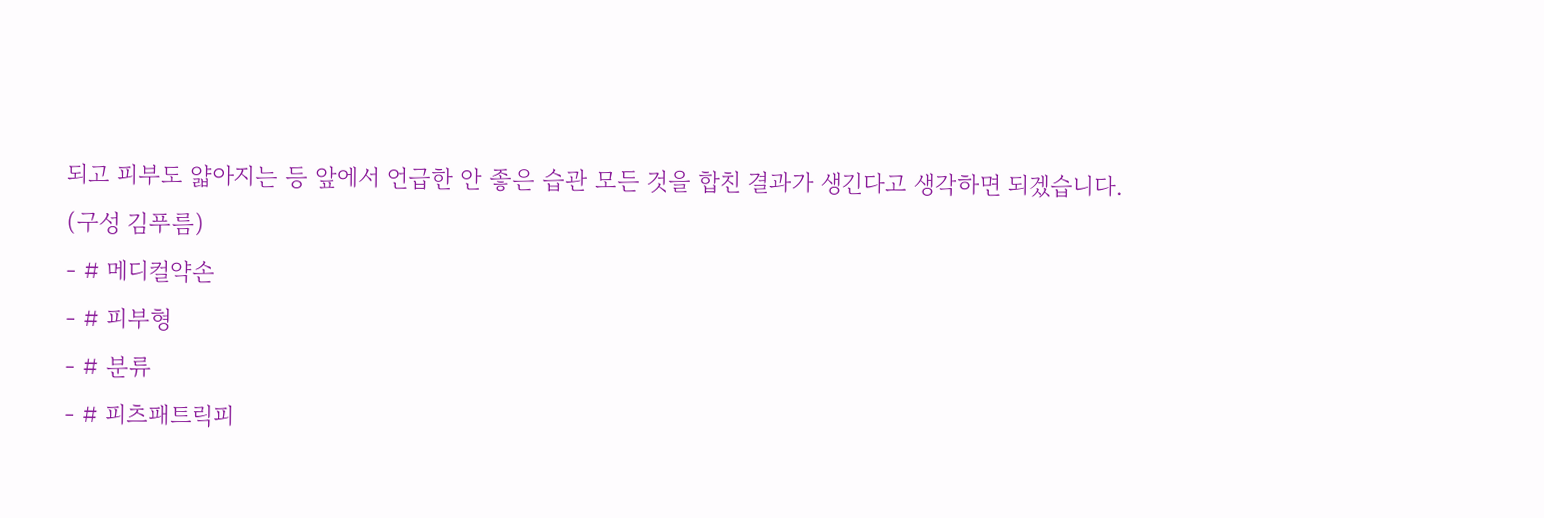되고 피부도 얇아지는 등 앞에서 언급한 안 좋은 습관 모든 것을 합친 결과가 생긴다고 생각하면 되겠습니다.
(구성 김푸름)
- # 메디컬약손
- # 피부형
- # 분류
- # 피츠패트릭피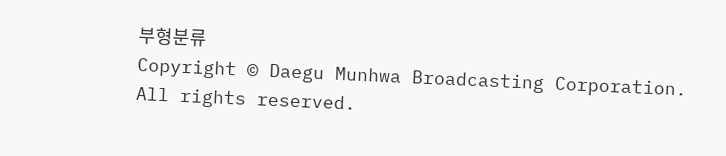부형분류
Copyright © Daegu Munhwa Broadcasting Corporation. All rights reserved.